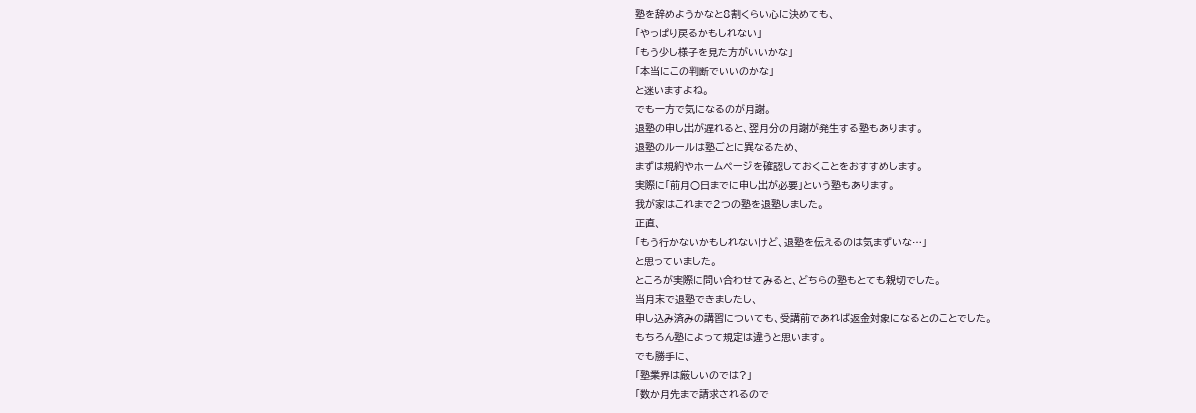塾を辞めようかなと8割くらい心に決めても、
「やっぱり戻るかもしれない」
「もう少し様子を見た方がいいかな」
「本当にこの判断でいいのかな」
と迷いますよね。
でも一方で気になるのが月謝。
退塾の申し出が遅れると、翌月分の月謝が発生する塾もあります。
退塾のルールは塾ごとに異なるため、
まずは規約やホームページを確認しておくことをおすすめします。
実際に「前月○日までに申し出が必要」という塾もあります。
我が家はこれまで2つの塾を退塾しました。
正直、
「もう行かないかもしれないけど、退塾を伝えるのは気まずいな…」
と思っていました。
ところが実際に問い合わせてみると、どちらの塾もとても親切でした。
当月末で退塾できましたし、
申し込み済みの講習についても、受講前であれば返金対象になるとのことでした。
もちろん塾によって規定は違うと思います。
でも勝手に、
「塾業界は厳しいのでは?」
「数か月先まで請求されるので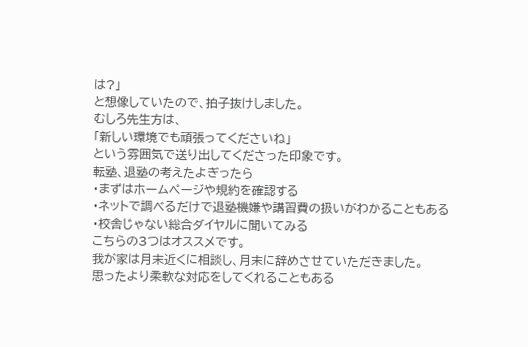は?」
と想像していたので、拍子抜けしました。
むしろ先生方は、
「新しい環境でも頑張ってくださいね」
という雰囲気で送り出してくださった印象です。
転塾、退塾の考えたよぎったら
・まずはホームページや規約を確認する
・ネットで調べるだけで退塾機嫌や講習費の扱いがわかることもある
・校舎じゃない総合ダイヤルに聞いてみる
こちらの3つはオススメです。
我が家は月末近くに相談し、月末に辞めさせていただきました。
思ったより柔軟な対応をしてくれることもある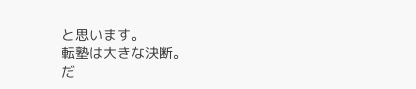と思います。
転塾は大きな決断。
だ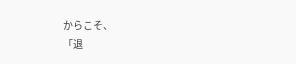からこそ、
「退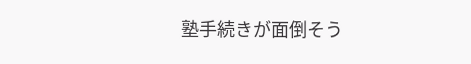塾手続きが面倒そう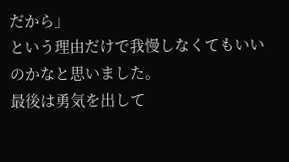だから」
という理由だけで我慢しなくてもいいのかなと思いました。
最後は勇気を出して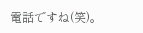電話ですね(笑)。